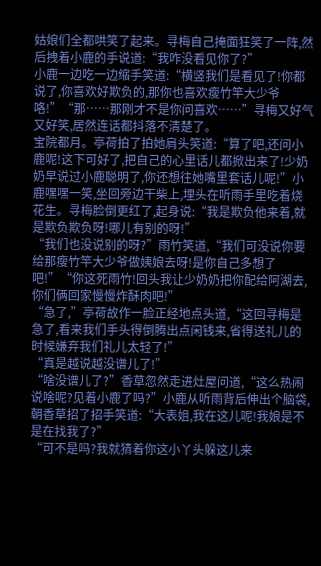姑娘们全都哄笑了起来。寻梅自己掩面狂笑了一阵,然后拽着小鹿的手说道:“我咋没看见你了?”
小鹿一边吃一边缩手笑道:“横竖我们是看见了!你都说了,你喜欢好欺负的,那你也喜欢瘦竹竿大少爷咯!”“那……那刚才不是你问喜欢……”寻梅又好气又好笑,居然连话都抖落不清楚了。
宝院都月。亭荷拍了拍她肩头笑道:“算了吧,还问小鹿呢!这下可好了,把自己的心里话儿都掀出来了!少奶奶早说过小鹿聪明了,你还想往她嘴里套话儿呢!”小鹿嘿嘿一笑,坐回旁边干柴上,埋头在听雨手里吃着烧花生。寻梅脸倒更红了,起身说:“我是欺负他来着,就是欺负欺负呀!哪儿有别的呀!”
“我们也没说别的呀?”雨竹笑道,“我们可没说你要给那瘦竹竿大少爷做姨娘去呀!是你自己多想了吧!”“你这死雨竹!回头我让少奶奶把你配给阿湖去,你们俩回家慢慢炸酥肉吧!”
“急了,”亭荷故作一脸正经地点头道,“这回寻梅是急了,看来我们手头得倒腾出点闲钱来,省得送礼儿的时候嫌弃我们礼儿太轻了!”
“真是越说越没谱儿了!”
“啥没谱儿了?”香草忽然走进灶屋问道,“这么热闹说啥呢?见着小鹿了吗?”小鹿从听雨背后伸出个脑袋,朝香草招了招手笑道:“大表姐,我在这儿呢!我娘是不是在找我了?”
“可不是吗?我就猜着你这小丫头躲这儿来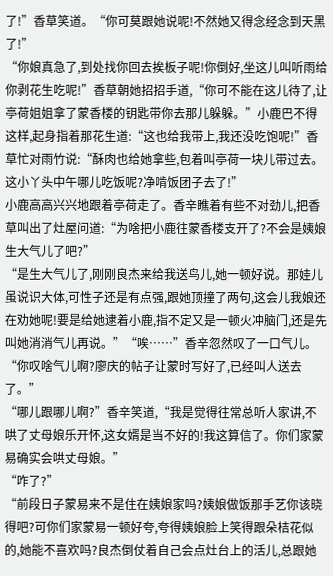了!”香草笑道。“你可莫跟她说呢!不然她又得念经念到天黑了!”
“你娘真急了,到处找你回去挨板子呢!你倒好,坐这儿叫听雨给你剥花生吃呢!”香草朝她招招手道,“你可不能在这儿待了,让亭荷姐姐拿了蒙香楼的钥匙带你去那儿躲躲。”小鹿巴不得这样,起身指着那花生道:“这也给我带上,我还没吃饱呢!”香草忙对雨竹说:“酥肉也给她拿些,包着叫亭荷一块儿带过去。这小丫头中午哪儿吃饭呢?净啃饭团子去了!”
小鹿高高兴兴地跟着亭荷走了。香辛瞧着有些不对劲儿,把香草叫出了灶屋问道:“为啥把小鹿往蒙香楼支开了?不会是姨娘生大气儿了吧?”
“是生大气儿了,刚刚良杰来给我送鸟儿,她一顿好说。那娃儿虽说识大体,可性子还是有点强,跟她顶撞了两句,这会儿我娘还在劝她呢!要是给她逮着小鹿,指不定又是一顿火冲脑门,还是先叫她消消气儿再说。”“唉……”香辛忽然叹了一口气儿。
“你叹啥气儿啊?廖庆的帖子让蒙时写好了,已经叫人送去了。”
“哪儿跟哪儿啊?”香辛笑道,“我是觉得往常总听人家讲,不哄了丈母娘乐开怀,这女婿是当不好的!我这算信了。你们家蒙易确实会哄丈母娘。”
“咋了?”
“前段日子蒙易来不是住在姨娘家吗?姨娘做饭那手艺你该晓得吧?可你们家蒙易一顿好夸,夸得姨娘脸上笑得跟朵桔花似的,她能不喜欢吗?良杰倒仗着自己会点灶台上的活儿,总跟她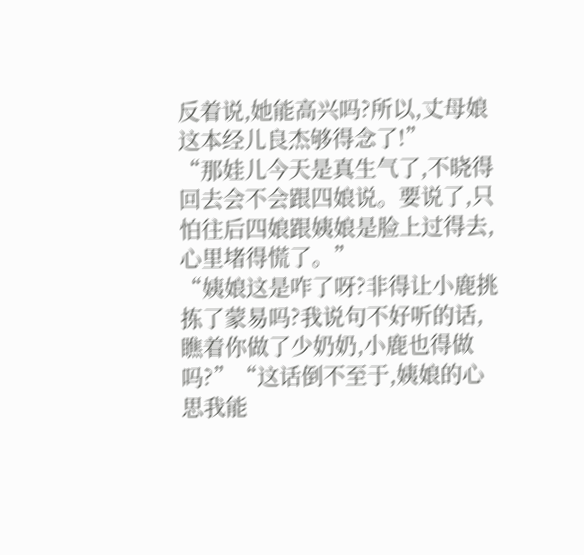反着说,她能高兴吗?所以,丈母娘这本经儿良杰够得念了!”
“那娃儿今天是真生气了,不晓得回去会不会跟四娘说。要说了,只怕往后四娘跟姨娘是脸上过得去,心里堵得慌了。”
“姨娘这是咋了呀?非得让小鹿挑拣了蒙易吗?我说句不好听的话,瞧着你做了少奶奶,小鹿也得做吗?”“这话倒不至于,姨娘的心思我能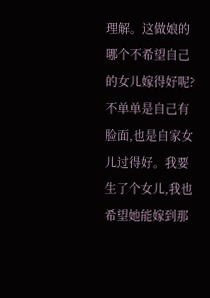理解。这做娘的哪个不希望自己的女儿嫁得好呢?不单单是自己有脸面,也是自家女儿过得好。我要生了个女儿,我也希望她能嫁到那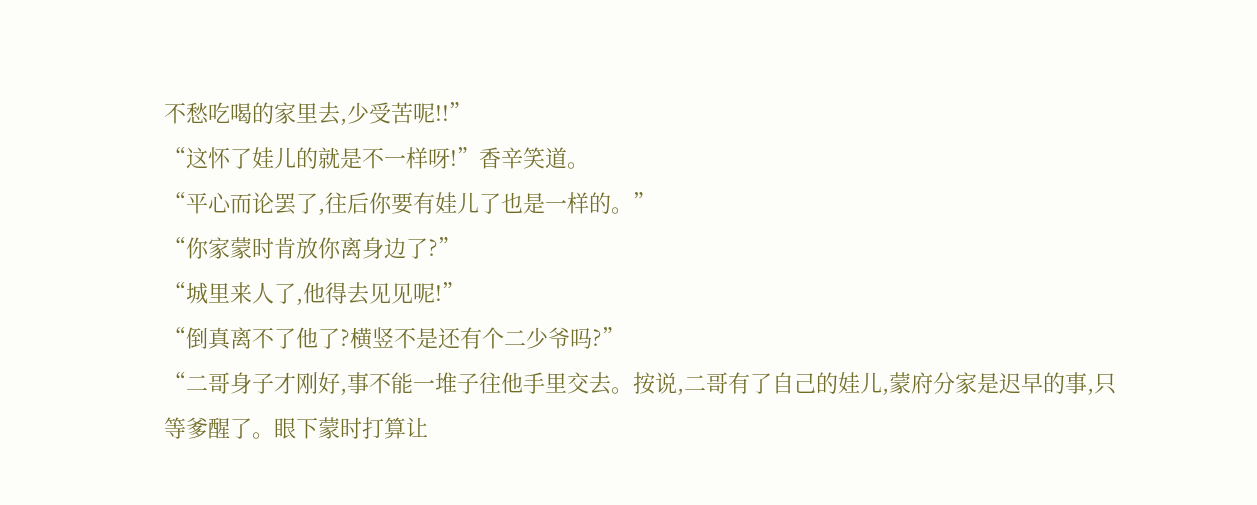不愁吃喝的家里去,少受苦呢!!”
“这怀了娃儿的就是不一样呀!”香辛笑道。
“平心而论罢了,往后你要有娃儿了也是一样的。”
“你家蒙时肯放你离身边了?”
“城里来人了,他得去见见呢!”
“倒真离不了他了?横竖不是还有个二少爷吗?”
“二哥身子才刚好,事不能一堆子往他手里交去。按说,二哥有了自己的娃儿,蒙府分家是迟早的事,只等爹醒了。眼下蒙时打算让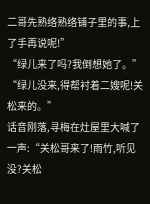二哥先熟络熟络铺子里的事,上了手再说呢!”
“绿儿来了吗?我倒想她了。”
“绿儿没来,得帮衬着二嫂呢!关松来的。”
话音刚落,寻梅在灶屋里大喊了一声:“关松哥来了!雨竹,听见没?关松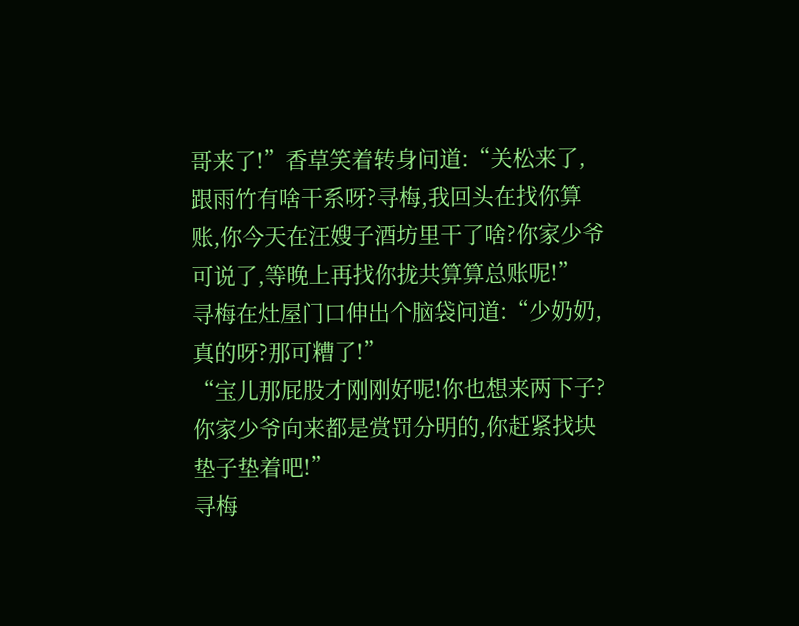哥来了!”香草笑着转身问道:“关松来了,跟雨竹有啥干系呀?寻梅,我回头在找你算账,你今天在汪嫂子酒坊里干了啥?你家少爷可说了,等晚上再找你拢共算算总账呢!”
寻梅在灶屋门口伸出个脑袋问道:“少奶奶,真的呀?那可糟了!”
“宝儿那屁股才刚刚好呢!你也想来两下子?你家少爷向来都是赏罚分明的,你赶紧找块垫子垫着吧!”
寻梅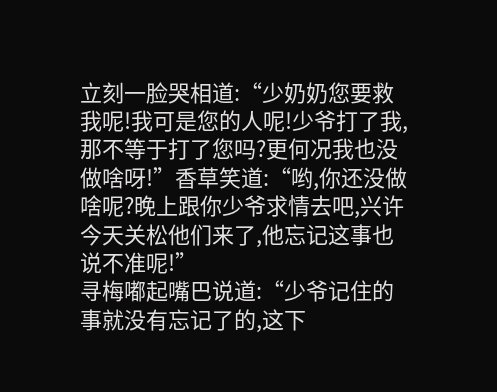立刻一脸哭相道:“少奶奶您要救我呢!我可是您的人呢!少爷打了我,那不等于打了您吗?更何况我也没做啥呀!”香草笑道:“哟,你还没做啥呢?晚上跟你少爷求情去吧,兴许今天关松他们来了,他忘记这事也说不准呢!”
寻梅嘟起嘴巴说道:“少爷记住的事就没有忘记了的,这下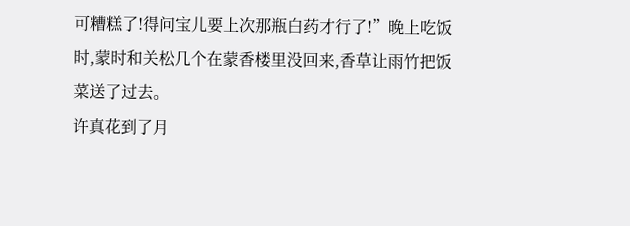可糟糕了!得问宝儿要上次那瓶白药才行了!”晚上吃饭时,蒙时和关松几个在蒙香楼里没回来,香草让雨竹把饭菜送了过去。
许真花到了月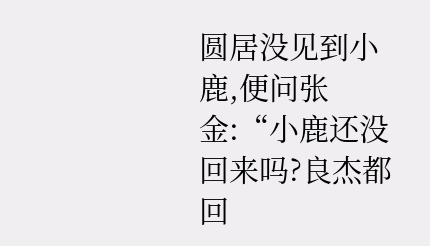圆居没见到小鹿,便问张金:“小鹿还没回来吗?良杰都回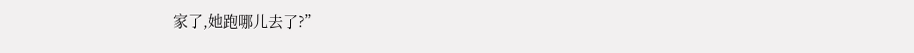家了,她跑哪儿去了?”